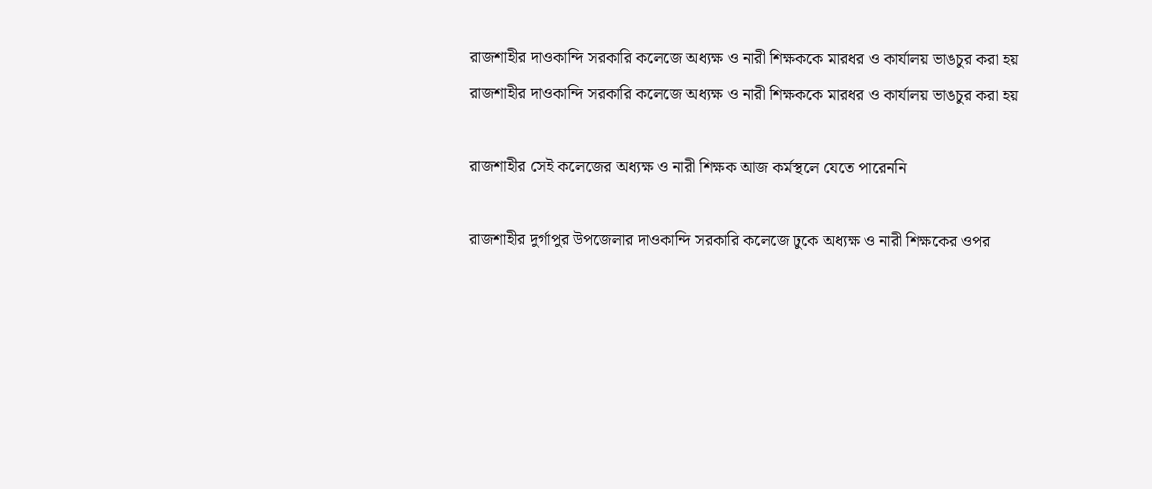রাজশাহীর দাওকান্দি সরকারি কলেজে অধ্যক্ষ ও নারী শিক্ষককে মারধর ও কার্যালয় ভাঙচুর করা হয়
রাজশাহীর দাওকান্দি সরকারি কলেজে অধ্যক্ষ ও নারী শিক্ষককে মারধর ও কার্যালয় ভাঙচুর করা হয়

রাজশাহীর সেই কলেজের অধ্যক্ষ ও নারী শিক্ষক আজ কর্মস্থলে যেতে পারেননি

রাজশাহীর দুর্গাপুর উপজেলার দাওকান্দি সরকারি কলেজে ঢুকে অধ্যক্ষ ও নারী শিক্ষকের ওপর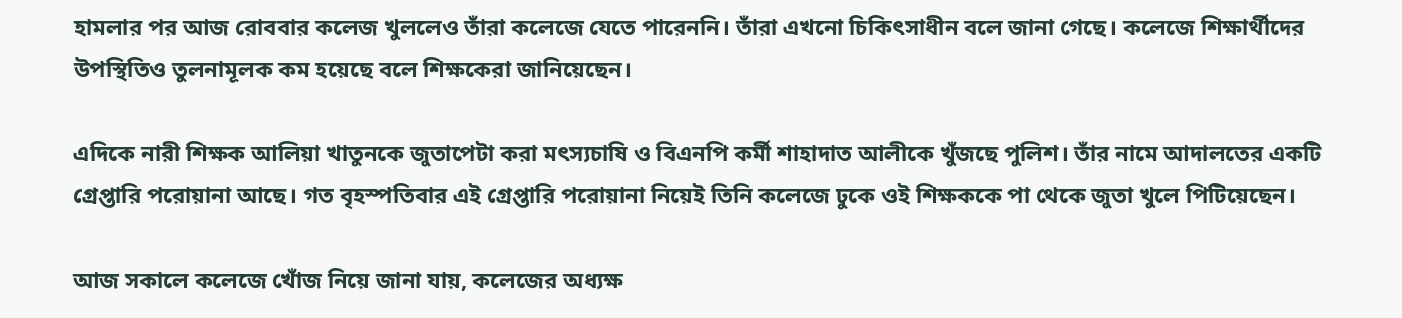হামলার পর আজ রোববার কলেজ খুললেও তাঁরা কলেজে যেতে পারেননি। তাঁরা এখনো চিকিৎসাধীন বলে জানা গেছে। কলেজে শিক্ষার্থীদের উপস্থিতিও তুলনামূলক কম হয়েছে বলে শিক্ষকেরা জানিয়েছেন।

এদিকে নারী শিক্ষক আলিয়া খাতুনকে জুতাপেটা করা মৎস্যচাষি ও বিএনপি কর্মী শাহাদাত আলীকে খুঁজছে পুলিশ। তাঁর নামে আদালতের একটি গ্রেপ্তারি পরোয়ানা আছে। গত বৃহস্পতিবার এই গ্রেপ্তারি পরোয়ানা নিয়েই তিনি কলেজে ঢুকে ওই শিক্ষককে পা থেকে জুতা খুলে পিটিয়েছেন।

আজ সকালে কলেজে খোঁজ নিয়ে জানা যায়, কলেজের অধ্যক্ষ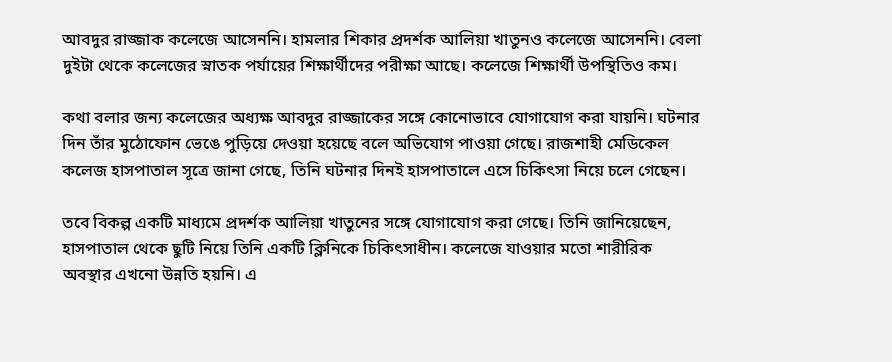আবদুর রাজ্জাক কলেজে আসেননি। হামলার শিকার প্রদর্শক আলিয়া খাতুনও কলেজে আসেননি। বেলা দুইটা থেকে কলেজের স্নাতক পর্যায়ের শিক্ষার্থীদের পরীক্ষা আছে। কলেজে শিক্ষার্থী উপস্থিতিও কম।

কথা বলার জন্য কলেজের অধ্যক্ষ আবদুর রাজ্জাকের সঙ্গে কোনোভাবে যোগাযোগ করা যায়নি। ঘটনার দিন তাঁর মুঠোফোন ভেঙে পুড়িয়ে দেওয়া হয়েছে বলে অভিযোগ পাওয়া গেছে। রাজশাহী মেডিকেল কলেজ হাসপাতাল সূত্রে জানা গেছে, তিনি ঘটনার দিনই হাসপাতালে এসে চিকিৎসা নিয়ে চলে গেছেন।

তবে বিকল্প একটি মাধ্যমে প্রদর্শক আলিয়া খাতুনের সঙ্গে যোগাযোগ করা গেছে। তিনি জানিয়েছেন, হাসপাতাল থেকে ছুটি নিয়ে তিনি একটি ক্লিনিকে চিকিৎসাধীন। কলেজে যাওয়ার মতো শারীরিক অবস্থার এখনো উন্নতি হয়নি। এ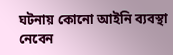ঘটনায় কোনো আইনি ব্যবস্থা নেবেন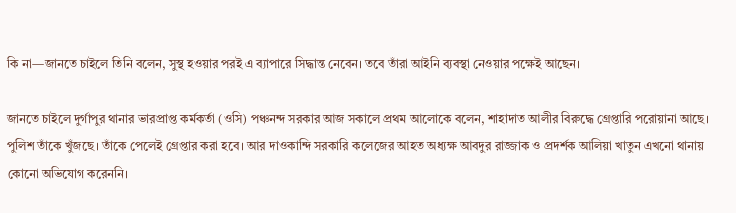কি না—জানতে চাইলে তিনি বলেন, সুস্থ হওয়ার পরই এ ব্যাপারে সিদ্ধান্ত নেবেন। তবে তাঁরা আইনি ব্যবস্থা নেওয়ার পক্ষেই আছেন।

জানতে চাইলে দুর্গাপুর থানার ভারপ্রাপ্ত কর্মকর্তা (ওসি) পঞ্চনন্দ সরকার আজ সকালে প্রথম আলোকে বলেন, শাহাদাত আলীর বিরুদ্ধে গ্রেপ্তারি পরোয়ানা আছে। পুলিশ তাঁকে খুঁজছে। তাঁকে পেলেই গ্রেপ্তার করা হবে। আর দাওকান্দি সরকারি কলেজের আহত অধ্যক্ষ আবদুর রাজ্জাক ও প্রদর্শক আলিয়া খাতুন এখনো থানায় কোনো অভিযোগ করেননি।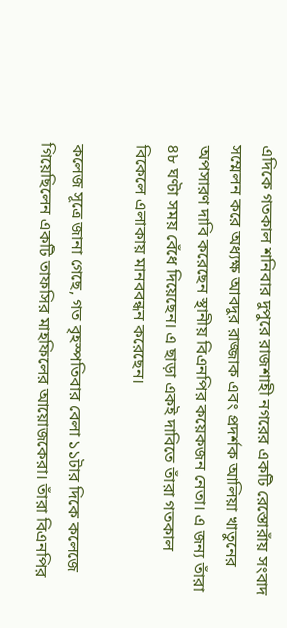এদিকে গতকাল শনিবার দুপুরে রাজশাহী নগরের একটি রেস্তোরাঁয় সংবাদ সম্মেলন করে অধ্যক্ষ আবদুর রাজ্জাক এবং প্রদর্শক আলিয়া খাতুনের অপসারণ দাবি করেছেন স্থানীয় বিএনপির কয়েকজন নেতা। এ জন্য তাঁরা ৪৮ ঘণ্টা সময় বেঁধে দিয়েছেন। এ ছাড়া একই দাবিতে তাঁরা গতকাল বিকেলে এলাকায় মানববন্ধন করেছেন।

কলেজ সূত্রে জানা গেছে, গত বৃহস্পতিবার বেলা ১১টার দিকে কলেজে গিয়েছিলেন একটি তাফসির মাহফিলের আয়োজকেরা। তাঁরা বিএনপির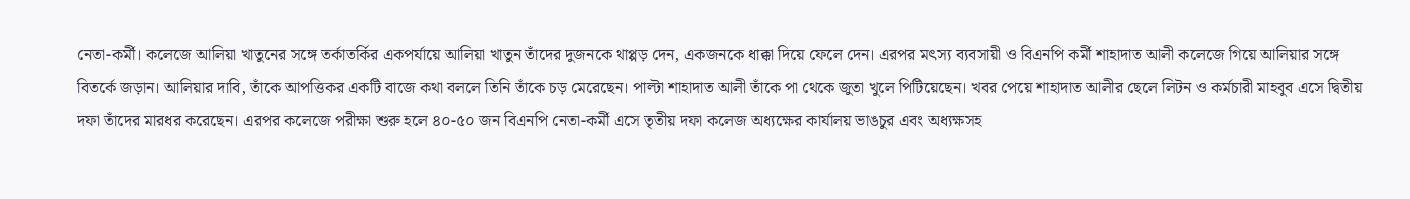নেতা-কর্মী। কলেজে আলিয়া খাতুনের সঙ্গে তর্কাতর্কির একপর্যায়ে আলিয়া খাতুন তাঁদের দুজনকে থাপ্পড় দেন, একজনকে ধাক্কা দিয়ে ফেলে দেন। এরপর মৎস্য ব্যবসায়ী ও বিএনপি কর্মী শাহাদাত আলী কলেজে গিয়ে আলিয়ার সঙ্গে বিতর্কে জড়ান। আলিয়ার দাবি, তাঁকে আপত্তিকর একটি বাজে কথা বললে তিনি তাঁকে চড় মেরেছেন। পাল্টা শাহাদাত আলী তাঁকে পা থেকে জুতা খুলে পিটিয়েছেন। খবর পেয়ে শাহাদাত আলীর ছেলে লিটন ও কর্মচারী মাহবুব এসে দ্বিতীয় দফা তাঁদের মারধর করেছেন। এরপর কলেজে পরীক্ষা শুরু হলে ৪০-৫০ জন বিএনপি নেতা-কর্মী এসে তৃতীয় দফা কলেজ অধ্যক্ষের কার্যালয় ভাঙচুর এবং অধ্যক্ষসহ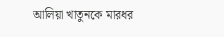আলিয়া খাতুনকে মারধর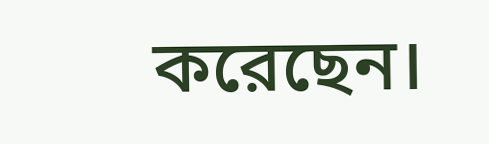করেছেন।